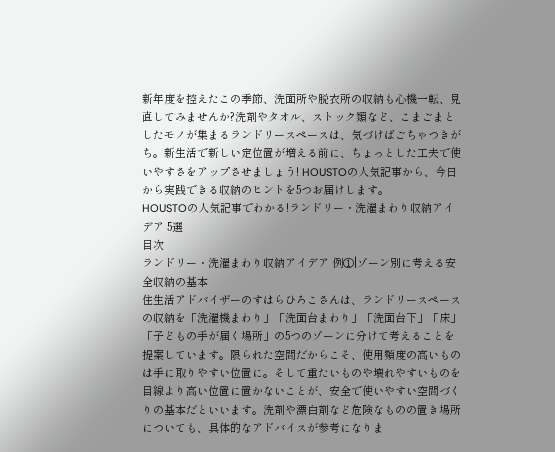新年度を控えたこの季節、洗面所や脱衣所の収納も心機一転、見直してみませんか?洗剤やタオル、ストック類など、こまごまとしたモノが集まるランドリースペースは、気づけばごちゃつきがち。新生活で新しい定位置が増える前に、ちょっとした工夫で使いやすさをアップさせましょう! HOUSTOの人気記事から、今日から実践できる収納のヒントを5つお届けします。
HOUSTOの人気記事でわかる!ランドリー・洗濯まわり収納アイデア 5選
目次
ランドリー・洗濯まわり収納アイデア 例①|ゾーン別に考える安全収納の基本
住生活アドバイザーのすはらひろこさんは、ランドリースペースの収納を「洗濯機まわり」「洗面台まわり」「洗面台下」「床」「子どもの手が届く場所」の5つのゾーンに分けて考えることを提案しています。限られた空間だからこそ、使用頻度の高いものは手に取りやすい位置に。そして重たいものや壊れやすいものを目線より高い位置に置かないことが、安全で使いやすい空間づくりの基本だといいます。洗剤や漂白剤など危険なものの置き場所についても、具体的なアドバイスが参考になりま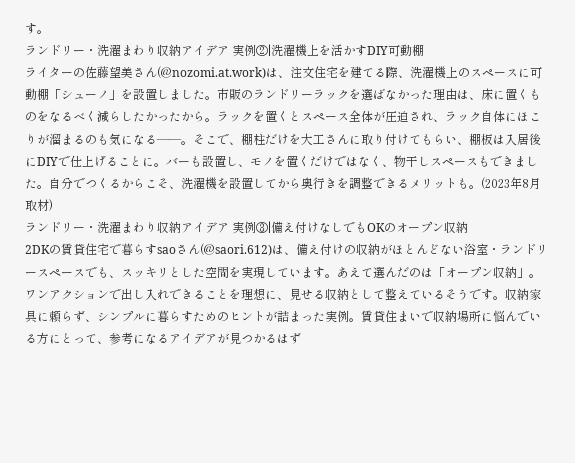す。
ランドリー・洗濯まわり収納アイデア 実例②|洗濯機上を活かすDIY可動棚
ライターの佐藤望美さん(@nozomi.at.work)は、注文住宅を建てる際、洗濯機上のスペースに可動棚「シューノ」を設置しました。市販のランドリーラックを選ばなかった理由は、床に置くものをなるべく減らしたかったから。ラックを置くとスペース全体が圧迫され、ラック自体にほこりが溜まるのも気になる——。そこで、棚柱だけを大工さんに取り付けてもらい、棚板は入居後にDIYで仕上げることに。バーも設置し、モノを置くだけではなく、物干しスペースもできました。自分でつくるからこそ、洗濯機を設置してから奥行きを調整できるメリットも。(2023年8月取材)
ランドリー・洗濯まわり収納アイデア 実例③|備え付けなしでもOKのオープン収納
2DKの賃貸住宅で暮らすsaoさん(@saori.612)は、備え付けの収納がほとんどない浴室・ランドリースペースでも、スッキリとした空間を実現しています。あえて選んだのは「オープン収納」。ワンアクションで出し入れできることを理想に、見せる収納として整えているそうです。収納家具に頼らず、シンプルに暮らすためのヒントが詰まった実例。賃貸住まいで収納場所に悩んでいる方にとって、参考になるアイデアが見つかるはず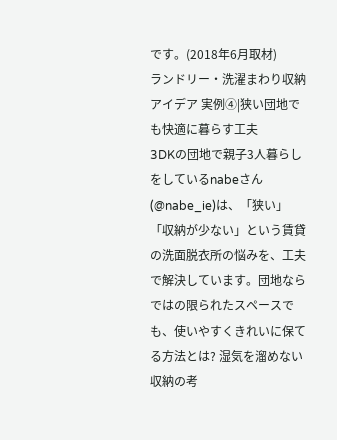です。(2018年6月取材)
ランドリー・洗濯まわり収納アイデア 実例④|狭い団地でも快適に暮らす工夫
3DKの団地で親子3人暮らしをしているnabeさん(@nabe_ie)は、「狭い」「収納が少ない」という賃貸の洗面脱衣所の悩みを、工夫で解決しています。団地ならではの限られたスペースでも、使いやすくきれいに保てる方法とは? 湿気を溜めない収納の考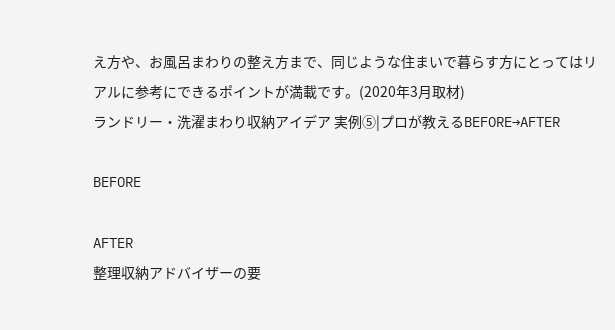え方や、お風呂まわりの整え方まで、同じような住まいで暮らす方にとってはリアルに参考にできるポイントが満載です。(2020年3月取材)
ランドリー・洗濯まわり収納アイデア 実例⑤|プロが教えるBEFORE→AFTER

BEFORE

AFTER
整理収納アドバイザーの要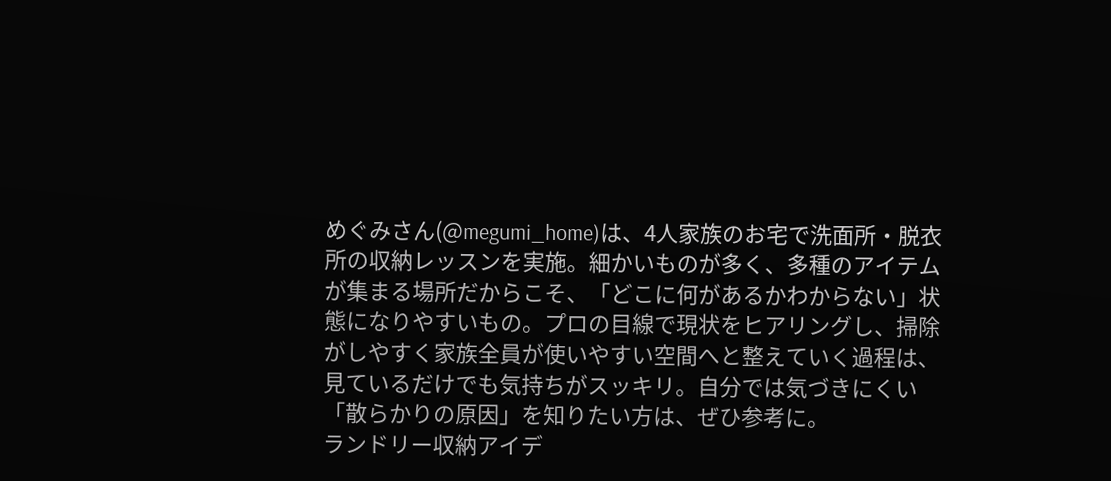めぐみさん(@megumi_home)は、4人家族のお宅で洗面所・脱衣所の収納レッスンを実施。細かいものが多く、多種のアイテムが集まる場所だからこそ、「どこに何があるかわからない」状態になりやすいもの。プロの目線で現状をヒアリングし、掃除がしやすく家族全員が使いやすい空間へと整えていく過程は、見ているだけでも気持ちがスッキリ。自分では気づきにくい「散らかりの原因」を知りたい方は、ぜひ参考に。
ランドリー収納アイデ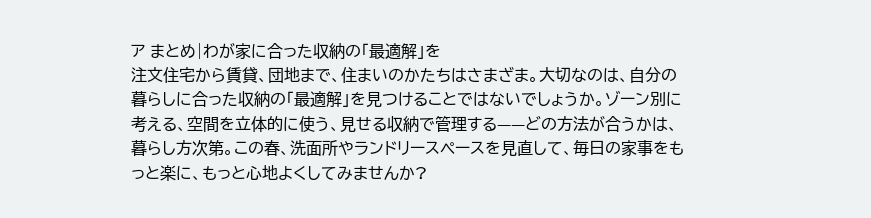ア まとめ|わが家に合った収納の「最適解」を
注文住宅から賃貸、団地まで、住まいのかたちはさまざま。大切なのは、自分の暮らしに合った収納の「最適解」を見つけることではないでしょうか。ゾーン別に考える、空間を立体的に使う、見せる収納で管理する——どの方法が合うかは、暮らし方次第。この春、洗面所やランドリースペースを見直して、毎日の家事をもっと楽に、もっと心地よくしてみませんか?